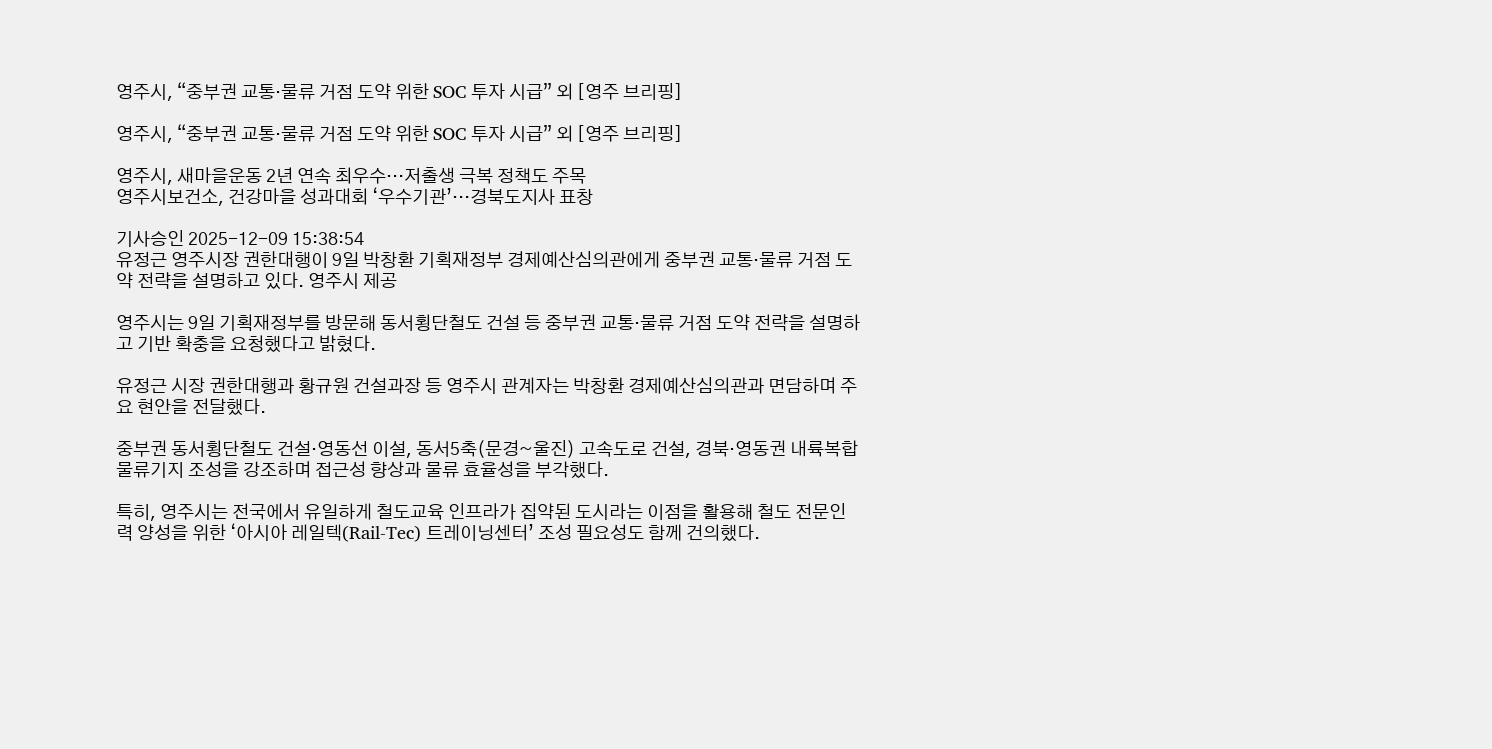영주시, “중부권 교통·물류 거점 도약 위한 SOC 투자 시급” 외 [영주 브리핑]

영주시, “중부권 교통·물류 거점 도약 위한 SOC 투자 시급” 외 [영주 브리핑]

영주시, 새마을운동 2년 연속 최우수…저출생 극복 정책도 주목
영주시보건소, 건강마을 성과대회 ‘우수기관’…경북도지사 표창

기사승인 2025-12-09 15:38:54
유정근 영주시장 권한대행이 9일 박창환 기획재정부 경제예산심의관에게 중부권 교통·물류 거점 도약 전략을 설명하고 있다. 영주시 제공

영주시는 9일 기획재정부를 방문해 동서횡단철도 건설 등 중부권 교통·물류 거점 도약 전략을 설명하고 기반 확충을 요청했다고 밝혔다.

유정근 시장 권한대행과 황규원 건설과장 등 영주시 관계자는 박창환 경제예산심의관과 면담하며 주요 현안을 전달했다.

중부권 동서횡단철도 건설·영동선 이설, 동서5축(문경~울진) 고속도로 건설, 경북·영동권 내륙복합물류기지 조성을 강조하며 접근성 향상과 물류 효율성을 부각했다.

특히, 영주시는 전국에서 유일하게 철도교육 인프라가 집약된 도시라는 이점을 활용해 철도 전문인력 양성을 위한 ‘아시아 레일텍(Rail-Tec) 트레이닝센터’ 조성 필요성도 함께 건의했다.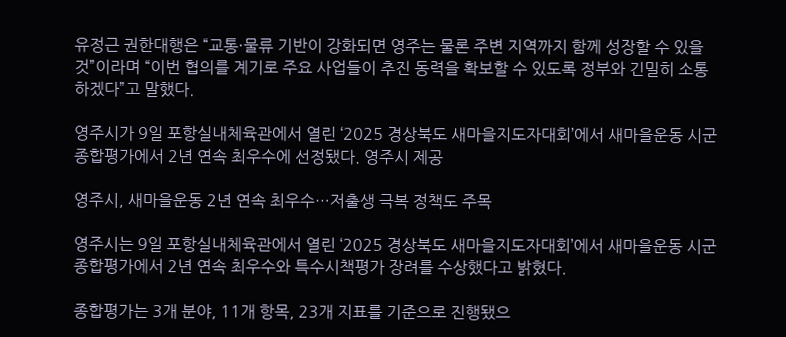유정근 권한대행은 “교통·물류 기반이 강화되면 영주는 물론 주변 지역까지 함께 성장할 수 있을 것”이라며 “이번 협의를 계기로 주요 사업들이 추진 동력을 확보할 수 있도록 정부와 긴밀히 소통하겠다”고 말했다.

영주시가 9일 포항실내체육관에서 열린 ‘2025 경상북도 새마을지도자대회’에서 새마을운동 시군 종합평가에서 2년 연속 최우수에 선정됐다. 영주시 제공

영주시, 새마을운동 2년 연속 최우수…저출생 극복 정책도 주목

영주시는 9일 포항실내체육관에서 열린 ‘2025 경상북도 새마을지도자대회’에서 새마을운동 시군 종합평가에서 2년 연속 최우수와 특수시책평가 장려를 수상했다고 밝혔다.

종합평가는 3개 분야, 11개 항목, 23개 지표를 기준으로 진행됐으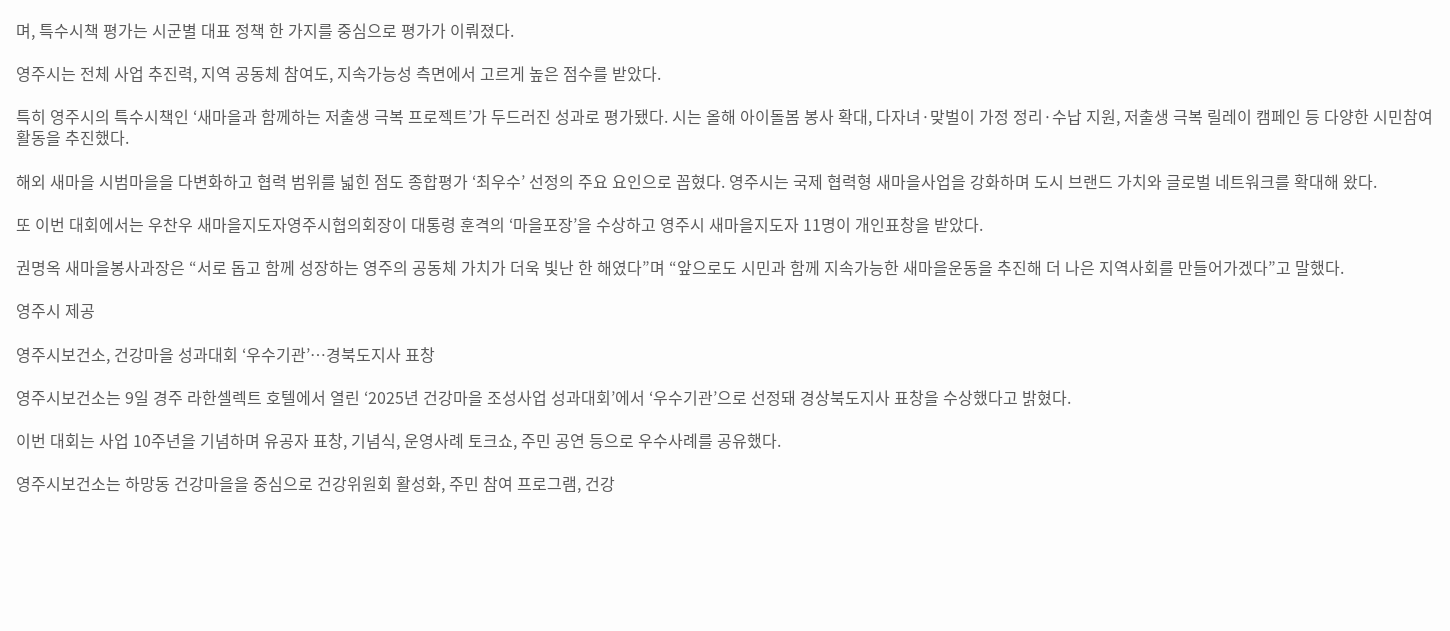며, 특수시책 평가는 시군별 대표 정책 한 가지를 중심으로 평가가 이뤄졌다.

영주시는 전체 사업 추진력, 지역 공동체 참여도, 지속가능성 측면에서 고르게 높은 점수를 받았다.

특히 영주시의 특수시책인 ‘새마을과 함께하는 저출생 극복 프로젝트’가 두드러진 성과로 평가됐다. 시는 올해 아이돌봄 봉사 확대, 다자녀·맞벌이 가정 정리·수납 지원, 저출생 극복 릴레이 캠페인 등 다양한 시민참여 활동을 추진했다.

해외 새마을 시범마을을 다변화하고 협력 범위를 넓힌 점도 종합평가 ‘최우수’ 선정의 주요 요인으로 꼽혔다. 영주시는 국제 협력형 새마을사업을 강화하며 도시 브랜드 가치와 글로벌 네트워크를 확대해 왔다.

또 이번 대회에서는 우찬우 새마을지도자영주시협의회장이 대통령 훈격의 ‘마을포장’을 수상하고 영주시 새마을지도자 11명이 개인표창을 받았다.

권명옥 새마을봉사과장은 “서로 돕고 함께 성장하는 영주의 공동체 가치가 더욱 빛난 한 해였다”며 “앞으로도 시민과 함께 지속가능한 새마을운동을 추진해 더 나은 지역사회를 만들어가겠다”고 말했다.

영주시 제공

영주시보건소, 건강마을 성과대회 ‘우수기관’…경북도지사 표창

영주시보건소는 9일 경주 라한셀렉트 호텔에서 열린 ‘2025년 건강마을 조성사업 성과대회’에서 ‘우수기관’으로 선정돼 경상북도지사 표창을 수상했다고 밝혔다.

이번 대회는 사업 10주년을 기념하며 유공자 표창, 기념식, 운영사례 토크쇼, 주민 공연 등으로 우수사례를 공유했다.

영주시보건소는 하망동 건강마을을 중심으로 건강위원회 활성화, 주민 참여 프로그램, 건강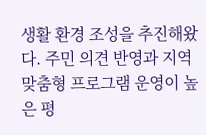생활 환경 조성을 추진해왔다. 주민 의견 반영과 지역 맞춤형 프로그램 운영이 높은 평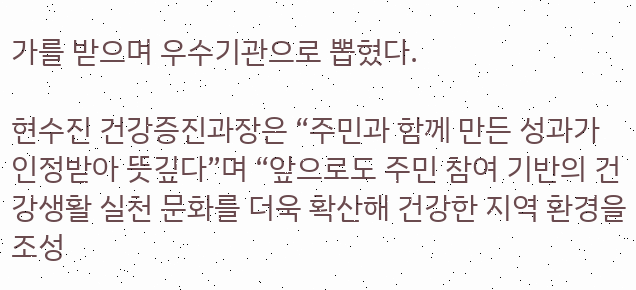가를 받으며 우수기관으로 뽑혔다.

현수진 건강증진과장은 “주민과 함께 만든 성과가 인정받아 뜻깊다”며 “앞으로도 주민 참여 기반의 건강생활 실천 문화를 더욱 확산해 건강한 지역 환경을 조성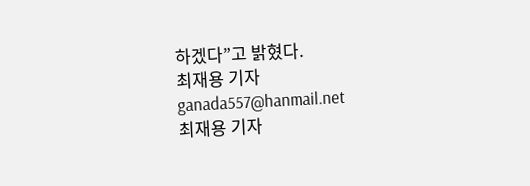하겠다”고 밝혔다.
최재용 기자
ganada557@hanmail.net
최재용 기자